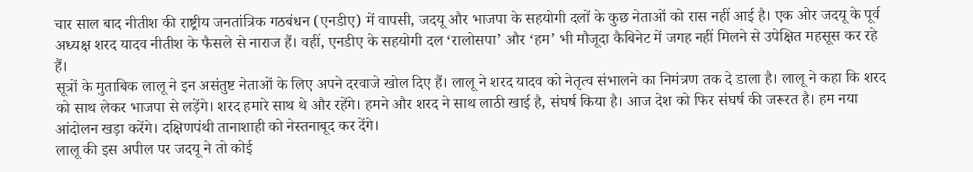चार साल बाद नीतीश की राष्ट्रीय जनतांत्रिक गठबंधन (एनडीए) में वापसी, जदयू और भाजपा के सहयोगी दलों के कुछ नेताओं को रास नहीं आई है। एक ओर जदयू के पूर्व अध्यक्ष शरद यादव नीतीश के फैसले से नाराज हैं। वहीं, एनडीए के सहयोगी दल ‘रालोसपा’ और ‘हम’ भी मौजूदा कैबिनेट में जगह नहीं मिलने से उपेक्षित महसूस कर रहे हैं।
सूत्रों के मुताबिक लालू ने इन असंतुष्ट नेताओं के लिए अपने दरवाजे खोल दिए हैं। लालू ने शरद यादव को नेतृत्व संभालने का निमंत्रण तक दे डाला है। लालू ने कहा कि शरद को साथ लेकर भाजपा से लड़ेंगे। शरद हमारे साथ थे और रहेंगे। हमने और शरद ने साथ लाठी खाई है, संघर्ष किया है। आज देश को फिर संघर्ष की जरूरत है। हम नया आंदोलन खड़ा करेंगे। दक्षिणपंथी तानाशाही को नेस्तनाबूद कर देंगे।
लालू की इस अपील पर जदयू ने तो कोई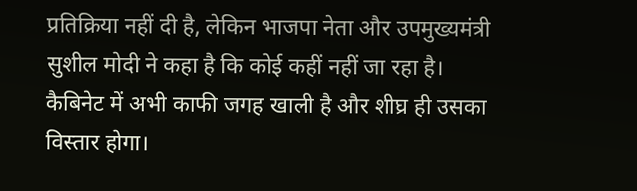प्रतिक्रिया नहीं दी है, लेकिन भाजपा नेता और उपमुख्यमंत्री सुशील मोदी ने कहा है कि कोई कहीं नहीं जा रहा है। कैबिनेट में अभी काफी जगह खाली है और शीघ्र ही उसका विस्तार होगा।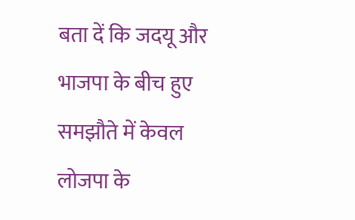बता दें कि जदयू और भाजपा के बीच हुए समझौते में केवल लोजपा के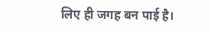लिए ही जगह बन पाई है।